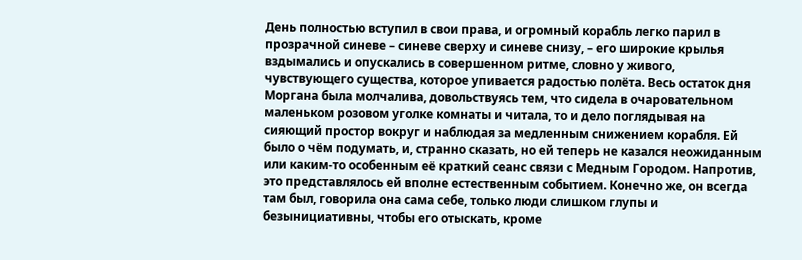День полностью вступил в свои права, и огромный корабль легко парил в прозрачной синеве – синеве сверху и синеве снизу, – его широкие крылья вздымались и опускались в совершенном ритме, словно у живого, чувствующего существа, которое упивается радостью полёта. Весь остаток дня Моргана была молчалива, довольствуясь тем, что сидела в очаровательном маленьком розовом уголке комнаты и читала, то и дело поглядывая на сияющий простор вокруг и наблюдая за медленным снижением корабля. Ей было о чём подумать, и, странно сказать, но ей теперь не казался неожиданным или каким-то особенным её краткий сеанс связи с Медным Городом. Напротив, это представлялось ей вполне естественным событием. Конечно же, он всегда там был, говорила она сама себе, только люди слишком глупы и безынициативны, чтобы его отыскать, кроме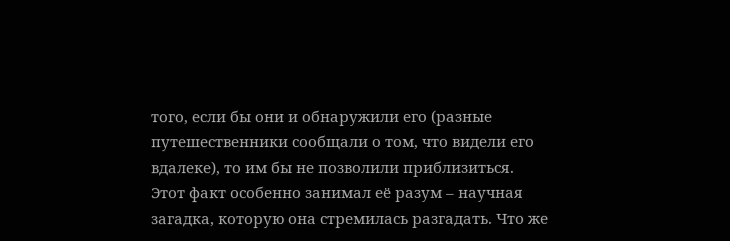того, если бы они и обнаружили его (разные путешественники сообщали о том, что видели его вдалеке), то им бы не позволили приблизиться. Этот факт особенно занимал её разум – научная загадка, которую она стремилась разгадать. Что же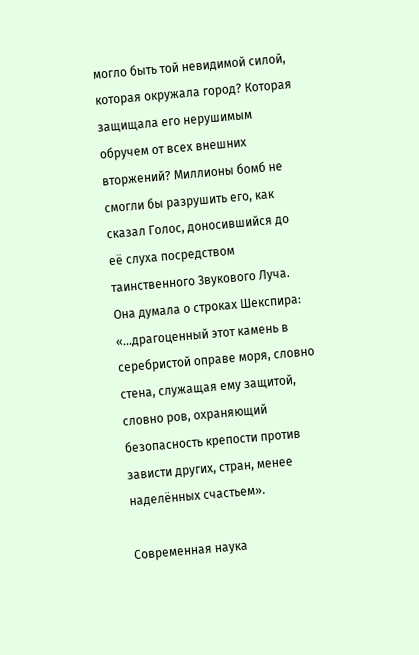могло быть той невидимой силой, которая окружала город? Которая защищала его нерушимым обручем от всех внешних вторжений? Миллионы бомб не смогли бы разрушить его, как сказал Голос, доносившийся до её слуха посредством таинственного Звукового Луча. Она думала о строках Шекспира: «…драгоценный этот камень в серебристой оправе моря, словно стена, служащая ему защитой, словно ров, охраняющий безопасность крепости против зависти других, стран, менее наделённых счастьем».

Современная наука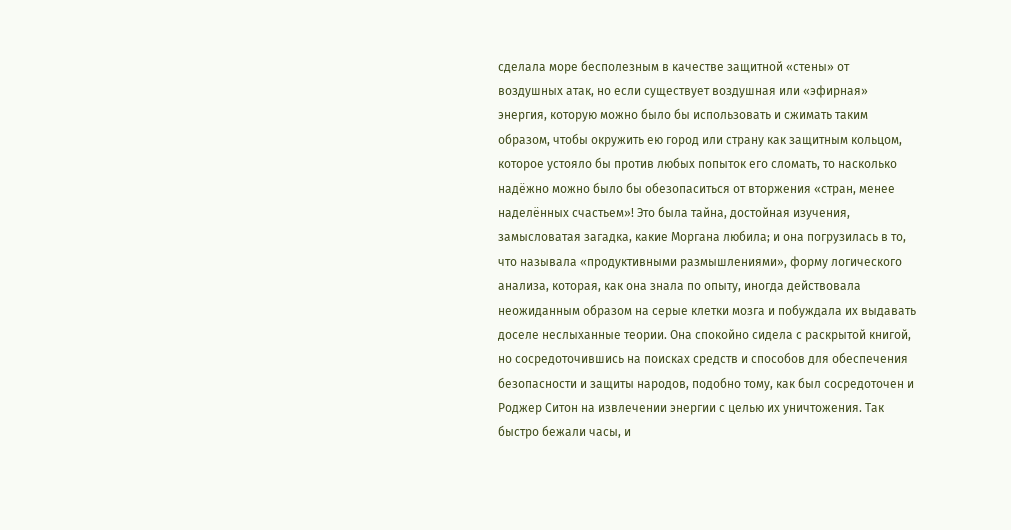сделала море бесполезным в качестве защитной «стены» от воздушных атак, но если существует воздушная или «эфирная» энергия, которую можно было бы использовать и сжимать таким образом, чтобы окружить ею город или страну как защитным кольцом, которое устояло бы против любых попыток его сломать, то насколько надёжно можно было бы обезопаситься от вторжения «стран, менее наделённых счастьем»! Это была тайна, достойная изучения, замысловатая загадка, какие Моргана любила; и она погрузилась в то, что называла «продуктивными размышлениями», форму логического анализа, которая, как она знала по опыту, иногда действовала неожиданным образом на серые клетки мозга и побуждала их выдавать доселе неслыханные теории. Она спокойно сидела с раскрытой книгой, но сосредоточившись на поисках средств и способов для обеспечения безопасности и защиты народов, подобно тому, как был сосредоточен и Роджер Ситон на извлечении энергии с целью их уничтожения. Так быстро бежали часы, и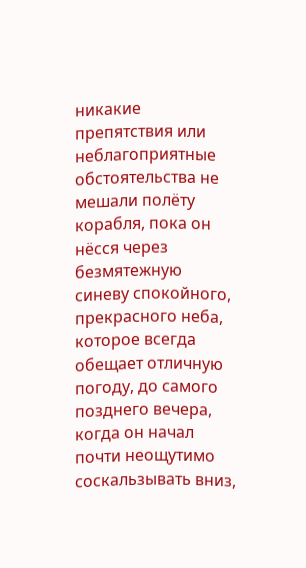никакие препятствия или неблагоприятные обстоятельства не мешали полёту корабля, пока он нёсся через безмятежную синеву спокойного, прекрасного неба, которое всегда обещает отличную погоду, до самого позднего вечера, когда он начал почти неощутимо соскальзывать вниз,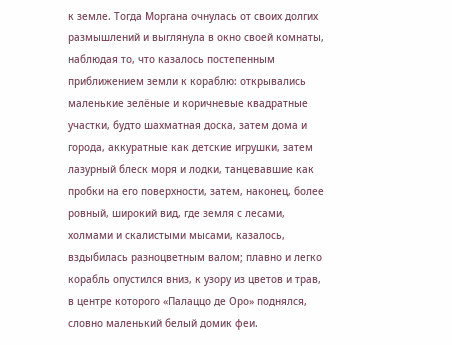к земле. Тогда Моргана очнулась от своих долгих размышлений и выглянула в окно своей комнаты, наблюдая то, что казалось постепенным приближением земли к кораблю: открывались маленькие зелёные и коричневые квадратные участки, будто шахматная доска, затем дома и города, аккуратные как детские игрушки, затем лазурный блеск моря и лодки, танцевавшие как пробки на его поверхности, затем, наконец, более ровный, широкий вид, где земля с лесами, холмами и скалистыми мысами, казалось, вздыбилась разноцветным валом; плавно и легко корабль опустился вниз, к узору из цветов и трав, в центре которого «Палаццо де Оро» поднялся, словно маленький белый домик феи.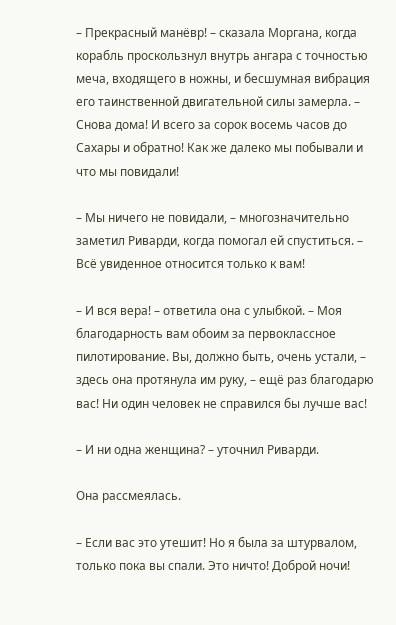– Прекрасный манёвр! – сказала Моргана, когда корабль проскользнул внутрь ангара с точностью меча, входящего в ножны, и бесшумная вибрация его таинственной двигательной силы замерла. – Снова дома! И всего за сорок восемь часов до Сахары и обратно! Как же далеко мы побывали и что мы повидали!

– Мы ничего не повидали, – многозначительно заметил Риварди, когда помогал ей спуститься. – Всё увиденное относится только к вам!

– И вся вера! – ответила она с улыбкой. – Моя благодарность вам обоим за первоклассное пилотирование. Вы, должно быть, очень устали, – здесь она протянула им руку, – ещё раз благодарю вас! Ни один человек не справился бы лучше вас!

– И ни одна женщина? – уточнил Риварди.

Она рассмеялась.

– Если вас это утешит! Но я была за штурвалом, только пока вы спали. Это ничто! Доброй ночи!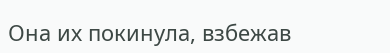Она их покинула, взбежав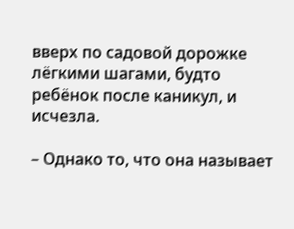вверх по садовой дорожке лёгкими шагами, будто ребёнок после каникул, и исчезла.

– Однако то, что она называет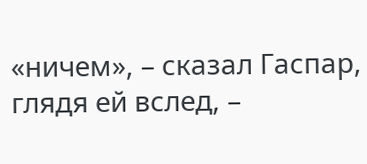«ничем», – сказал Гаспар, глядя ей вслед, –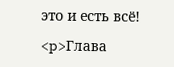это и есть всё!

<p>Глава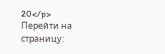20</p>
Перейти на страницу: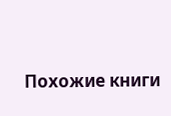Похожие книги